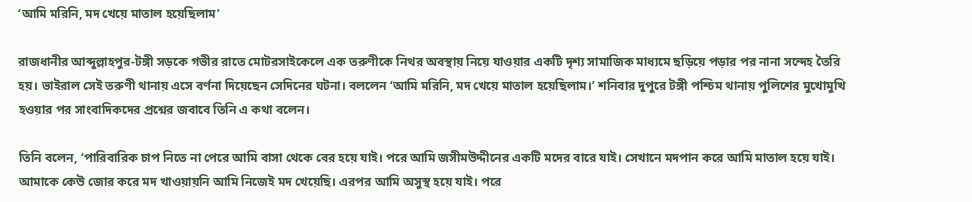‘আমি মরিনি, মদ খেয়ে মাতাল হয়েছিলাম’

রাজধানীর আব্দুল্লাহপুর-টঙ্গী সড়কে গভীর রাতে মোটরসাইকেলে এক তরুণীকে নিথর অবস্থায় নিয়ে যাওয়ার একটি দৃশ্য সামাজিক মাধ্যমে ছড়িয়ে পড়ার পর নানা সন্দেহ তৈরি হয়। ভাইরাল সেই তরুণী থানায় এসে বর্ণনা দিয়েছেন সেদিনের ঘটনা। বললেন ‘আমি মরিনি, মদ খেয়ে মাতাল হয়েছিলাম।’ শনিবার দুপুরে টঙ্গী পশ্চিম থানায় পুলিশের মুখোমুখি হওয়ার পর সাংবাদিকদের প্রশ্নের জবাবে তিনি এ কথা বলেন।

তিনি বলেন, ‘পারিবারিক চাপ নিতে না পেরে আমি বাসা থেকে বের হয়ে যাই। পরে আমি জসীমউদ্দীনের একটি মদের বারে যাই। সেখানে মদপান করে আমি মাতাল হয়ে যাই। আমাকে কেউ জোর করে মদ খাওয়ায়নি আমি নিজেই মদ খেয়েছি। এরপর আমি অসুস্থ হয়ে যাই। পরে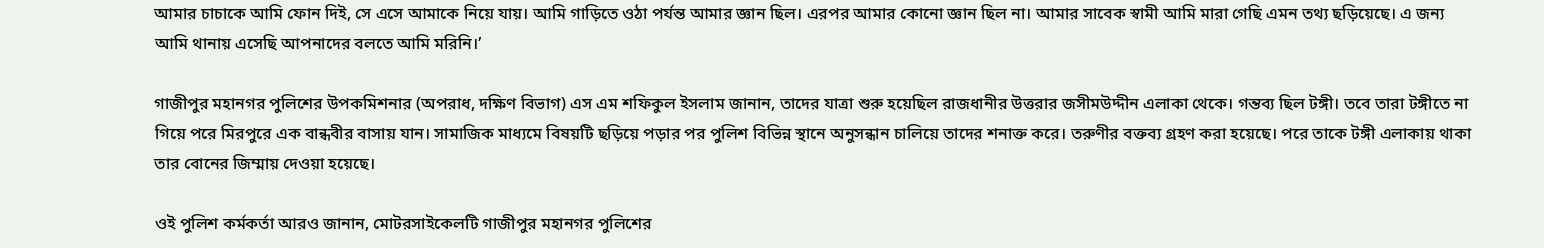আমার চাচাকে আমি ফোন দিই, সে এসে আমাকে নিয়ে যায়। আমি গাড়িতে ওঠা পর্যন্ত আমার জ্ঞান ছিল। এরপর আমার কোনো জ্ঞান ছিল না। আমার সাবেক স্বামী আমি মারা গেছি এমন তথ্য ছড়িয়েছে। এ জন্য আমি থানায় এসেছি আপনাদের বলতে আমি মরিনি।’

গাজীপুর মহানগর পুলিশের উপকমিশনার (অপরাধ, দক্ষিণ বিভাগ) এস এম শফিকুল ইসলাম জানান, তাদের যাত্রা শুরু হয়েছিল রাজধানীর উত্তরার জসীমউদ্দীন এলাকা থেকে। গন্তব্য ছিল টঙ্গী। তবে তারা টঙ্গীতে না গিয়ে পরে মিরপুরে এক বান্ধবীর বাসায় যান। সামাজিক মাধ্যমে বিষয়টি ছড়িয়ে পড়ার পর পুলিশ বিভিন্ন স্থানে অনুসন্ধান চালিয়ে তাদের শনাক্ত করে। তরুণীর বক্তব্য গ্রহণ করা হয়েছে। পরে তাকে টঙ্গী এলাকায় থাকা তার বোনের জিম্মায় দেওয়া হয়েছে।

ওই পুলিশ কর্মকর্তা আরও জানান, মোটরসাইকেলটি গাজীপুর মহানগর পুলিশের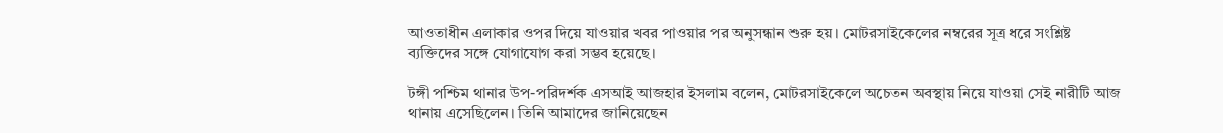আওতাধীন এলাকার ওপর দিয়ে যাওয়ার খবর পাওয়ার পর অনুসন্ধান শুরু হয়। মোটরসাইকেলের নম্বরের সূত্র ধরে সংশ্লিষ্ট ব্যক্তিদের সঙ্গে যোগাযোগ করা সম্ভব হয়েছে।

টঙ্গী পশ্চিম থানার উপ-পরিদর্শক এসআই আজহার ইসলাম বলেন, মোটরসাইকেলে অচেতন অবস্থায় নিয়ে যাওয়া সেই নারীটি আজ থানায় এসেছিলেন। তিনি আমাদের জানিয়েছেন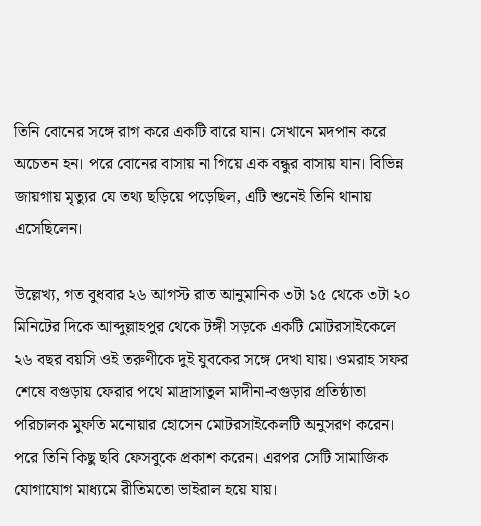তিনি বোনের সঙ্গে রাগ করে একটি বারে যান। সেখানে মদপান করে অচেতন হন। পরে বোনের বাসায় না গিয়ে এক বন্ধুর বাসায় যান। বিভিন্ন জায়গায় মৃত্যুর যে তথ্য ছড়িয়ে পড়েছিল, এটি শুনেই তিনি থানায় এসেছিলেন।

উল্লেখ্য, গত বুধবার ২৬ আগস্ট রাত আনুমানিক ৩টা ১৫ থেকে ৩টা ২০ মিনিটের দিকে আব্দুল্লাহপুর থেকে টঙ্গী সড়কে একটি মোটরসাইকেলে ২৬ বছর বয়সি ওই তরুণীকে দুই যুবকের সঙ্গে দেখা যায়। ওমরাহ সফর শেষে বগুড়ায় ফেরার পথে মাদ্রাসাতুল মাদীনা-বগুড়ার প্রতিষ্ঠাতা পরিচালক মুফতি মনোয়ার হোসেন মোটরসাইকেলটি অনুসরণ করেন। পরে তিনি কিছু ছবি ফেসবুকে প্রকাশ করেন। এরপর সেটি সামাজিক যোগাযোগ মাধ্যমে রীতিমতো ভাইরাল হয়ে যায়।